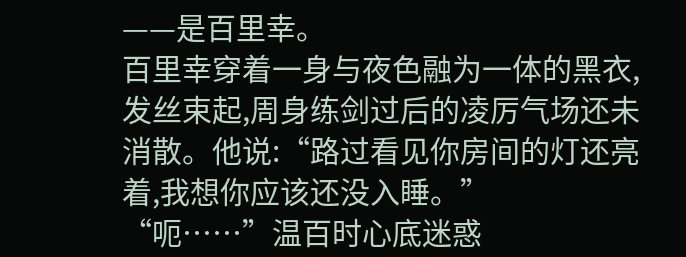——是百里幸。
百里幸穿着一身与夜色融为一体的黑衣,发丝束起,周身练剑过后的凌厉气场还未消散。他说:“路过看见你房间的灯还亮着,我想你应该还没入睡。”
“呃……”温百时心底迷惑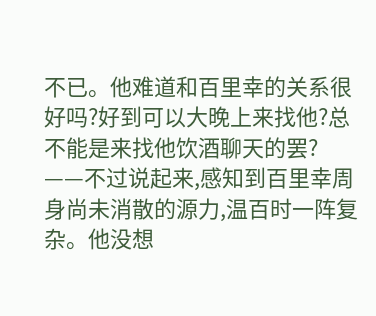不已。他难道和百里幸的关系很好吗?好到可以大晚上来找他?总不能是来找他饮酒聊天的罢?
——不过说起来,感知到百里幸周身尚未消散的源力,温百时一阵复杂。他没想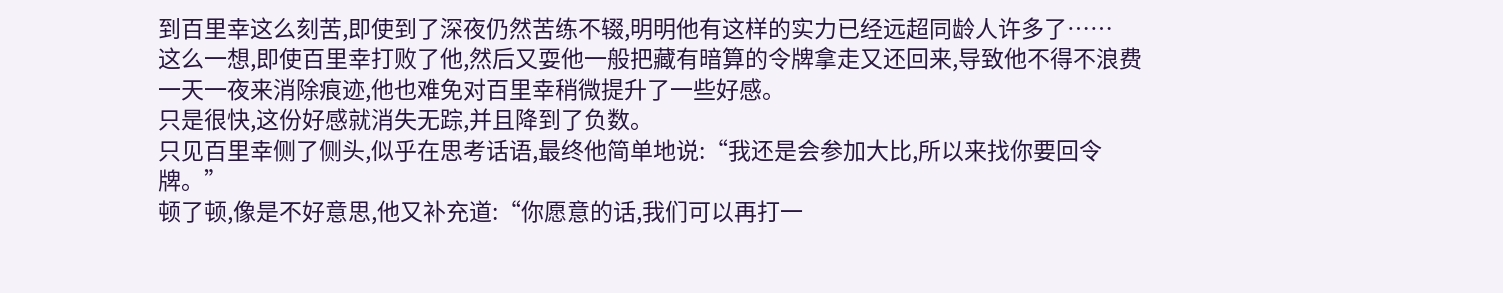到百里幸这么刻苦,即使到了深夜仍然苦练不辍,明明他有这样的实力已经远超同龄人许多了……
这么一想,即使百里幸打败了他,然后又耍他一般把藏有暗算的令牌拿走又还回来,导致他不得不浪费一天一夜来消除痕迹,他也难免对百里幸稍微提升了一些好感。
只是很快,这份好感就消失无踪,并且降到了负数。
只见百里幸侧了侧头,似乎在思考话语,最终他简单地说:“我还是会参加大比,所以来找你要回令牌。”
顿了顿,像是不好意思,他又补充道:“你愿意的话,我们可以再打一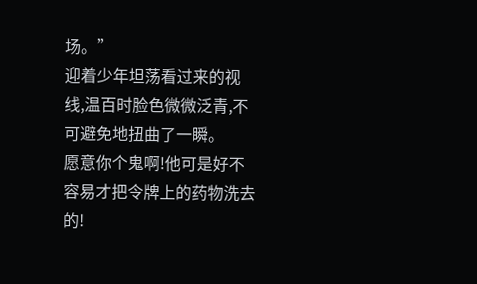场。”
迎着少年坦荡看过来的视线,温百时脸色微微泛青,不可避免地扭曲了一瞬。
愿意你个鬼啊!他可是好不容易才把令牌上的药物洗去的!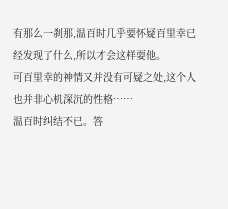有那么一刹那,温百时几乎要怀疑百里幸已经发现了什么,所以才会这样耍他。
可百里幸的神情又并没有可疑之处,这个人也并非心机深沉的性格……
温百时纠结不已。答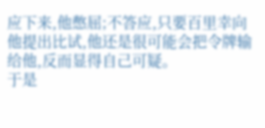应下来,他憋屈;不答应,只要百里幸向他提出比试,他还是很可能会把令牌输给他,反而显得自己可疑。
于是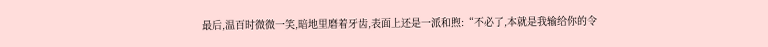最后,温百时微微一笑,暗地里磨着牙齿,表面上还是一派和煦:“不必了,本就是我输给你的令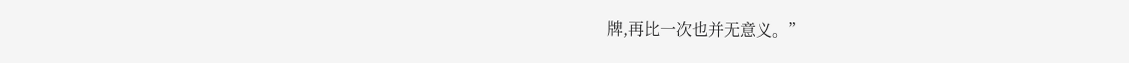牌,再比一次也并无意义。”